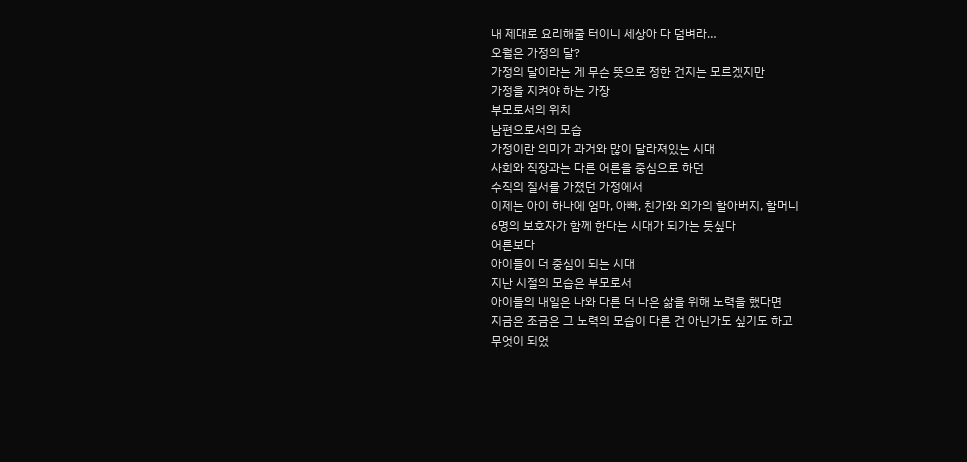내 제대로 요리해줄 터이니 세상아 다 덤벼라…
오월은 가정의 달?
가정의 달이라는 게 무슨 뜻으로 정한 건지는 모르겠지만
가정을 지켜야 하는 가장
부모로서의 위치
남편으로서의 모습
가정이란 의미가 과거와 많이 달라져있는 시대
사회와 직장과는 다른 어른을 중심으로 하던
수직의 질서를 가졌던 가정에서
이제는 아이 하나에 엄마, 아빠, 친가와 외가의 할아버지, 할머니
6명의 보호자가 함께 한다는 시대가 되가는 듯싶다
어른보다
아이들이 더 중심이 되는 시대
지난 시절의 모습은 부모로서
아이들의 내일은 나와 다른 더 나은 삶을 위해 노력을 했다면
지금은 조금은 그 노력의 모습이 다른 건 아닌가도 싶기도 하고
무엇이 되었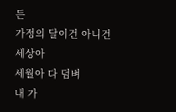든
가정의 달이건 아니건
세상아
세월아 다 덤벼
내 가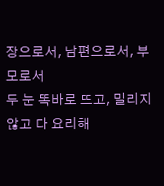장으로서, 남편으로서, 부모로서
두 눈 똑바로 뜨고, 밀리지 않고 다 요리해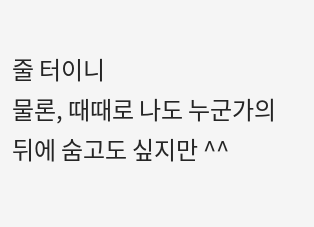줄 터이니
물론, 때때로 나도 누군가의 뒤에 숨고도 싶지만 ^^